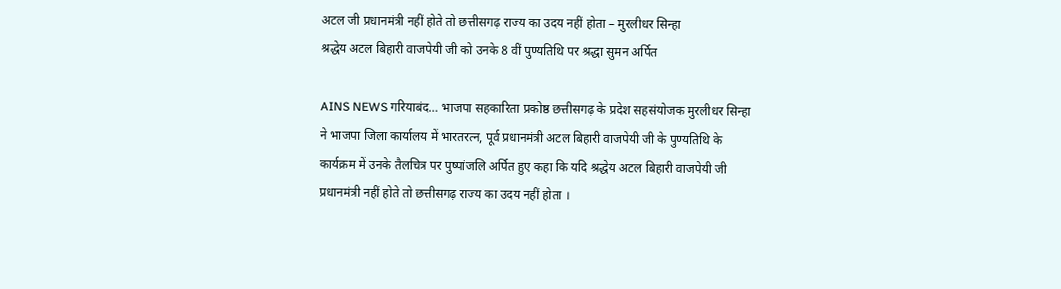अटल जी प्रधानमंत्री नहीं होते तो छत्तीसगढ़ राज्य का उदय नहीं होता – मुरलीधर सिन्हा
श्रद्धेय अटल बिहारी वाजपेयी जी को उनके 8 वीं पुण्यतिथि पर श्रद्धा सुमन अर्पित

AINS NEWS गरियाबंद… भाजपा सहकारिता प्रकोष्ठ छत्तीसगढ़ के प्रदेश सहसंयोजक मुरलीधर सिन्हा ने भाजपा जिला कार्यालय में भारतरत्न, पूर्व प्रधानमंत्री अटल बिहारी वाजपेयी जी के पुण्यतिथि के कार्यक्रम में उनके तैलचित्र पर पुष्पांजलि अर्पित हुए कहा कि यदि श्रद्धेय अटल बिहारी वाजपेयी जी प्रधानमंत्री नहीं होते तो छत्तीसगढ़ राज्य का उदय नहीं होता ।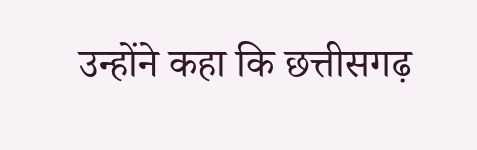उन्होंने कहा कि छत्तीसगढ़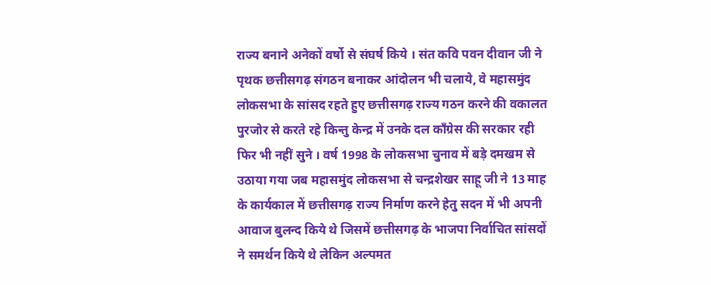राज्य बनाने अनेकों वर्षो से संघर्ष किये । संत कवि पवन दीवान जी ने पृथक छत्तीसगढ़ संगठन बनाकर आंदोलन भी चलाये, वे महासमुंद लोकसभा के सांसद रहते हुए छत्तीसगढ़ राज्य गठन करने की वकालत पुरजोर से करते रहे किन्तु केन्द्र में उनके दल काँग्रेस की सरकार रही फिर भी नहीं सुने । वर्ष 1998 के लोकसभा चुनाव में बड़े दमखम से उठाया गया जब महासमुंद लोकसभा से चन्द्रशेखर साहू जी ने 13 माह के कार्यकाल में छत्तीसगढ़ राज्य निर्माण करने हेतु सदन में भी अपनी आवाज बुलन्द किये थे जिसमें छत्तीसगढ़ के भाजपा निर्वाचित सांसदों ने समर्थन किये थे लेकिन अल्पमत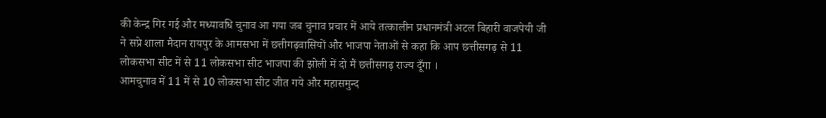की केन्द्र गिर गई और मध्यावधि चुनाव आ गया जब चुनाव प्रचार में आये तत्कालीन प्रधानमंत्री अटल बिहारी वाजपेयी जी ने सप्रे शाला मैदान रायपुर के आमसभा में छत्तीगढ़वासियों और भाजपा नेताओं से कहा कि आप छत्तीसगढ़ से 11 लोकसभा सीट में से 11 लोकसभा सीट भाजपा की झोली में दो मैं छत्तीसगढ़ राज्य दूँगा ।
आमचुनाव में 11 में से 10 लोकसभा सीट जीत गये और महासमुन्द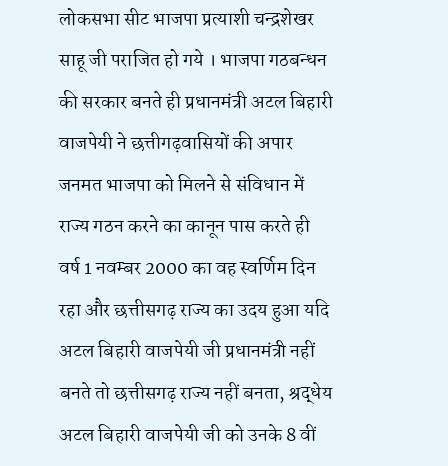लोकसभा सीट भाजपा प्रत्याशी चन्द्रशेखर साहू जी पराजित हो गये । भाजपा गठबन्धन की सरकार बनते ही प्रधानमंत्री अटल बिहारी वाजपेयी ने छत्तीगढ़वासियों की अपार जनमत भाजपा को मिलने से संविधान में राज्य गठन करने का कानून पास करते ही वर्ष 1 नवम्बर 2000 का वह स्वर्णिम दिन रहा और छत्तीसगढ़ राज्य का उदय हुआ यदि अटल बिहारी वाजपेयी जी प्रधानमंत्री नहीं बनते तो छत्तीसगढ़ राज्य नहीं बनता, श्रद्धेय अटल बिहारी वाजपेयी जी को उनके 8 वीं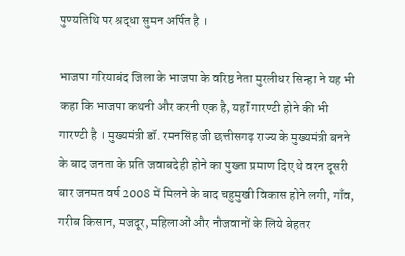पुण्यतिथि पर श्रद्धा सुमन अर्पित है ।

भाजपा गरियाबंद जिला के भाजपा के वरिष्ठ नेता मुरलीधर सिन्हा ने यह भी कहा कि भाजपा कथनी और करनी एक है, यहॉं गारण्टी होने की भी गारण्टी है । मुख्यमंत्री डॉ. रमनसिंह जी छत्तीसगढ़ राज्य के मुख्यमंत्री बनने के बाद जनता के प्रति जवाबदेही होने का पुख्ता प्रमाण दिए थे वरन दूसरी बार जनमत वर्ष 2008 में मिलने के बाद चहुमुखी विकास होने लगी, गाँव, गरीब किसान, मजदूर, महिलाओं और नौजवानों के लिये बेहतर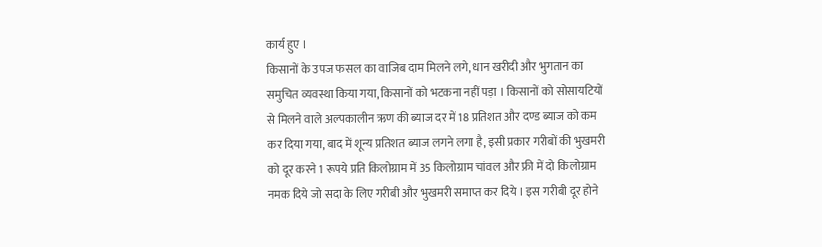कार्य हुए ।
किसानों के उपज फसल का वाजिब दाम मिलने लगे, धान खरीदी और भुगतान का समुचित व्यवस्था किया गया, किसानों को भटकना नहीं पड़ा । किसानों को सोसायटियों से मिलने वाले अल्पकालीन ऋण की ब्याज दर में 18 प्रतिशत और दण्ड ब्याज को कम कर दिया गया, बाद में शून्य प्रतिशत ब्याज लगने लगा है, इसी प्रकार गरीबों की भुखमरी को दूर करने 1 रूपये प्रति किलोग्राम में 35 किलोग्राम चांवल और फ्री में दो किलोग्राम नमक दिये जो सदा के लिए गरीबी और भुखमरी समाप्त कर दिये । इस गरीबी दूर होने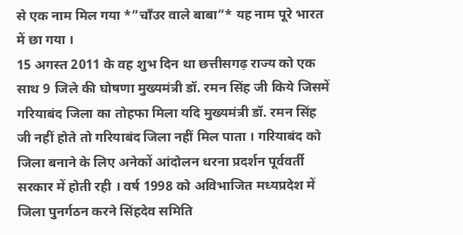से एक नाम मिल गया *”चाँउर वाले बाबा”* यह नाम पूरे भारत में छा गया ।
15 अगस्त 2011 के वह शुभ दिन था छत्तीसगढ़ राज्य को एक साथ 9 जिले की घोषणा मुख्यमंत्री डॉ. रमन सिंह जी किये जिसमें गरियाबंद जिला का तोहफा मिला यदि मुख्यमंत्री डॉ. रमन सिंह जी नहीं होते तो गरियाबंद जिला नहीं मिल पाता । गरियाबंद को जिला बनाने के लिए अनेकों आंदोलन धरना प्रदर्शन पूर्ववर्ती सरकार में होती रही । वर्ष 1998 को अविभाजित मध्यप्रदेश में जिला पुनर्गठन करने सिंहदेव समिति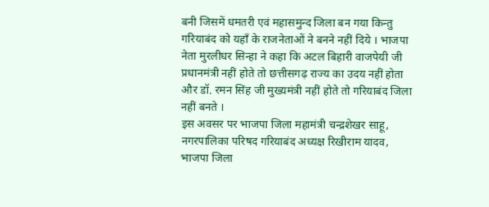बनी जिसमें धमतरी एवं महासमुन्द जिला बन गया किन्तु गरियाबंद को यहॉं के राजनेताओं ने बनने नहीं दिये । भाजपा नेता मुरलीधर सिन्हा ने कहा कि अटल बिहारी वाजपेयी जी प्रधानमंत्री नहीं होते तो छत्तीसगढ़ राज्य का उदय नहीं होता और डॉ. रमन सिंह जी मुख्यमंत्री नहीं होते तो गरियाबंद जिला नहीं बनते ।
इस अवसर पर भाजपा जिला महामंत्री चन्द्रशेखर साहू, नगरपालिका परिषद गरियाबंद अध्यक्ष रिखीराम यादव, भाजपा जिला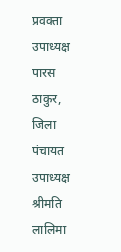प्रवक्ता उपाध्यक्ष पारस ठाकुर, जिला पंचायत उपाध्यक्ष श्रीमति लालिमा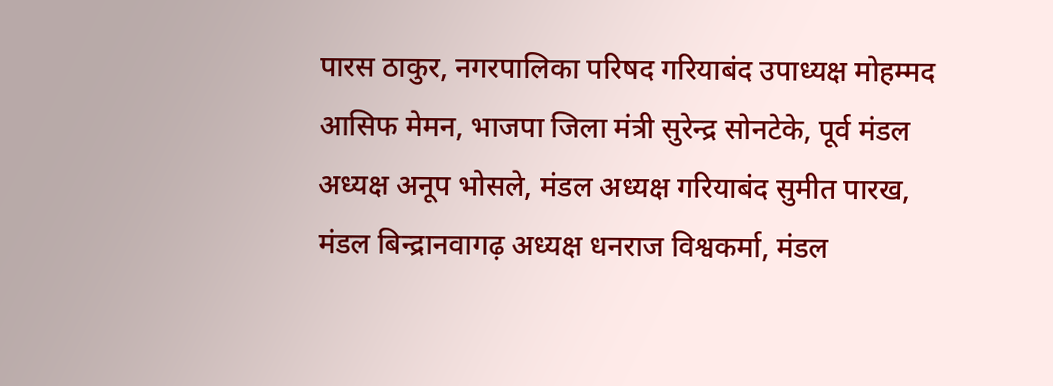पारस ठाकुर, नगरपालिका परिषद गरियाबंद उपाध्यक्ष मोहम्मद आसिफ मेमन, भाजपा जिला मंत्री सुरेन्द्र सोनटेके, पूर्व मंडल अध्यक्ष अनूप भोसले, मंडल अध्यक्ष गरियाबंद सुमीत पारख, मंडल बिन्द्रानवागढ़ अध्यक्ष धनराज विश्वकर्मा, मंडल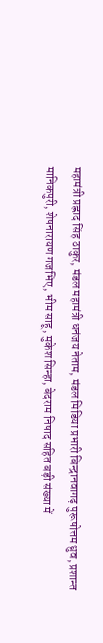महामंत्री प्रह्लाद सिंह ठाकुर, मंडल महामंत्री धनंजय नेताम, मंडल मिडिया प्रभारी बिन्द्रानवागढ़ पुरूषोत्तम ध्रुव, प्रशान्त मानिकपुरी, शेषनारायण गजभिए, भीम साहू, मुकेश सिन्हा, बेदराम निषाद सहित बड़ी संख्या में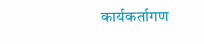कार्यकर्तागण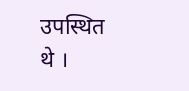उपस्थित थे ।